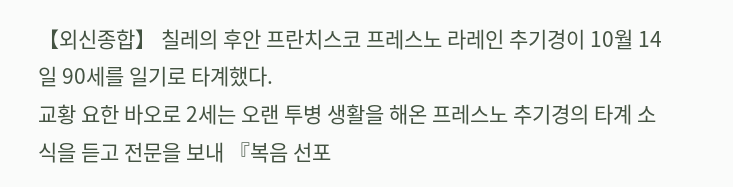【외신종합】 칠레의 후안 프란치스코 프레스노 라레인 추기경이 10월 14일 90세를 일기로 타계했다.
교황 요한 바오로 2세는 오랜 투병 생활을 해온 프레스노 추기경의 타계 소식을 듣고 전문을 보내 『복음 선포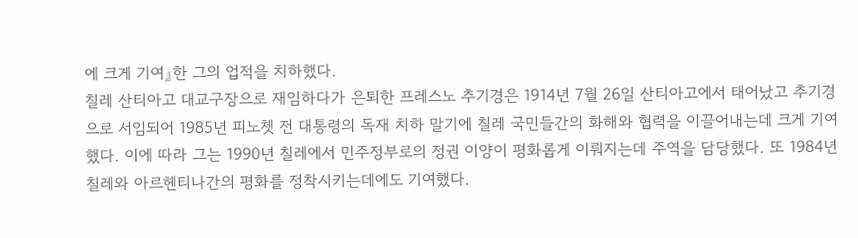에 크게 기여』한 그의 업적을 치하했다.
칠레 산티아고 대교구장으로 재임하다가 은퇴한 프레스노 추기경은 1914년 7월 26일 산티아고에서 태어났고 추기경으로 서임되어 1985년 피노쳇 전 대통령의 독재 치하 말기에 칠레 국민들간의 화해와 협력을 이끌어내는데 크게 기여했다. 이에 따라 그는 1990년 칠레에서 민주정부로의 정권 이양이 평화롭게 이뤄지는데 주역을 담당했다. 또 1984년 칠레와 아르헨티나간의 평화를 정착시키는데에도 기여했다.